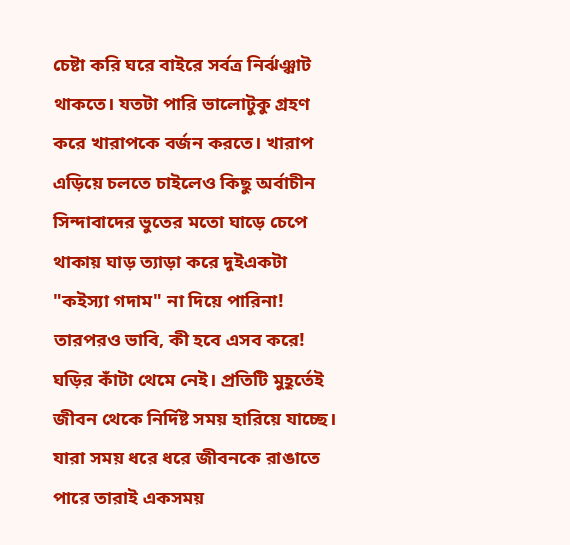চেষ্টা করি ঘরে বাইরে সর্বত্র নির্ঝঞ্ঝাট থাকতে। যতটা পারি ভালোটুকু গ্রহণ করে খারাপকে বর্জন করতে। খারাপ এড়িয়ে চলতে চাইলেও কিছু অর্বাচীন সিন্দাবাদের ভুতের মতো ঘাড়ে চেপে থাকায় ঘাড় ত্যাড়া করে দুইএকটা "কইস্যা গদাম" না দিয়ে পারিনা! তারপরও ভাবি, কী হবে এসব করে! ঘড়ির কাঁটা থেমে নেই। প্রতিটি মুহূর্তেই জীবন থেকে নির্দিষ্ট সময় হারিয়ে যাচ্ছে। যারা সময় ধরে ধরে জীবনকে রাঙাতে পারে তারাই একসময়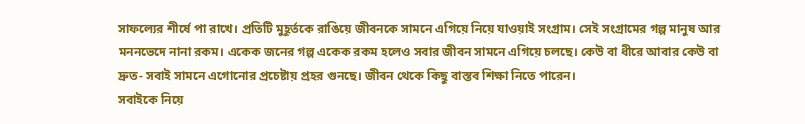সাফল্যের শীর্ষে পা রাখে। প্রতিটি মুহূর্তকে রাঙিয়ে জীবনকে সামনে এগিয়ে নিয়ে যাওয়াই সংগ্রাম। সেই সংগ্রামের গল্প মানুষ আর মননভেদে নানা রকম। একেক জনের গল্প একেক রকম হলেও সবার জীবন সামনে এগিয়ে চলছে। কেউ বা ধীরে আবার কেউ বা দ্রুত- সবাই সামনে এগোনোর প্রচেষ্টায় প্রহর গুনছে। জীবন থেকে কিছু বাস্তব শিক্ষা নিতে পারেন।
সবাইকে নিয়ে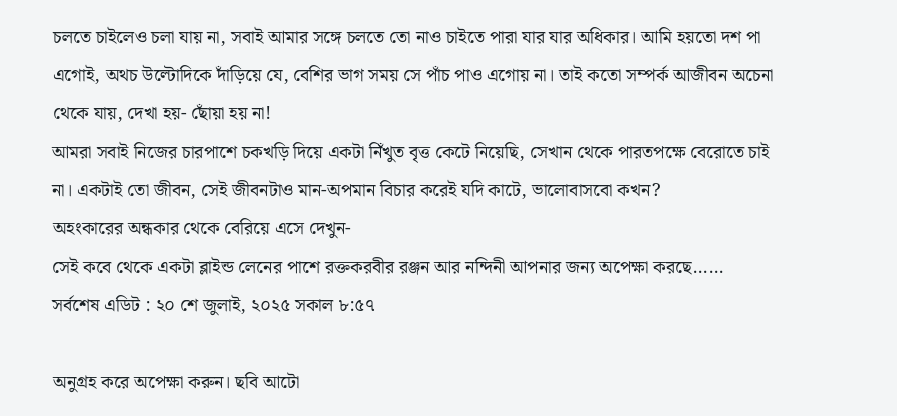চলতে চাইলেও চলা যায় না, সবাই আমার সঙ্গে চলতে তো নাও চাইতে পারা যার যার অধিকার। আমি হয়তো দশ পা এগোই, অথচ উল্টোদিকে দাঁড়িয়ে যে, বেশির ভাগ সময় সে পাঁচ পাও এগোয় না। তাই কতো সম্পর্ক আজীবন অচেনা থেকে যায়, দেখা হয়- ছোঁয়া হয় না!
আমরা সবাই নিজের চারপাশে চকখড়ি দিয়ে একটা নিঁখুত বৃত্ত কেটে নিয়েছি, সেখান থেকে পারতপক্ষে বেরোতে চাই না। একটাই তো জীবন, সেই জীবনটাও মান-অপমান বিচার করেই যদি কাটে, ভালোবাসবো কখন?
অহংকারের অন্ধকার থেকে বেরিয়ে এসে দেখুন-
সেই কবে থেকে একটা ব্লাইন্ড লেনের পাশে রক্তকরবীর রঞ্জন আর নন্দিনী আপনার জন্য অপেক্ষা করছে......
সর্বশেষ এডিট : ২০ শে জুলাই, ২০২৫ সকাল ৮:৫৭

অনুগ্রহ করে অপেক্ষা করুন। ছবি আটো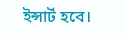ইন্সার্ট হবে।